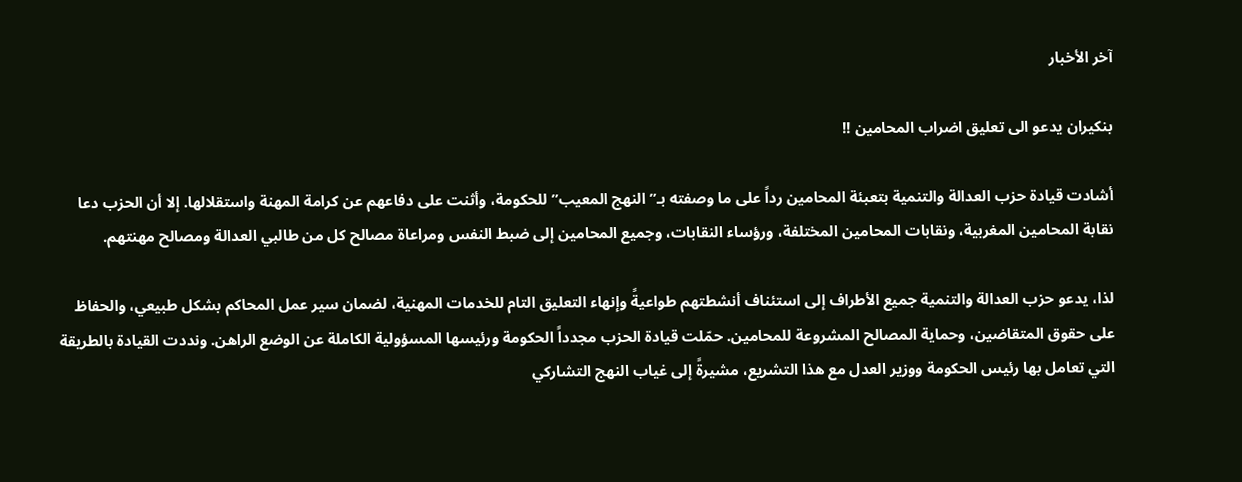آخر الأخبار

بنكيران يدعو الى تعليق اضراب المحامين !!

أشادت قيادة حزب العدالة والتنمية بتعبئة المحامين رداً على ما وصفته بـ”النهج المعيب” للحكومة، وأثنت على دفاعهم عن كرامة المهنة واستقلالها. إلا أن الحزب دعا نقابة المحامين المغربية، ونقابات المحامين المختلفة، ورؤساء النقابات، وجميع المحامين إلى ضبط النفس ومراعاة مصالح كل من طالبي العدالة ومصالح مهنتهم.

لذا، يدعو حزب العدالة والتنمية جميع الأطراف إلى استئناف أنشطتهم طواعيةً وإنهاء التعليق التام للخدمات المهنية، لضمان سير عمل المحاكم بشكل طبيعي، والحفاظ على حقوق المتقاضين، وحماية المصالح المشروعة للمحامين. حمّلت قيادة الحزب مجدداً الحكومة ورئيسها المسؤولية الكاملة عن الوضع الراهن. ونددت القيادة بالطريقة التي تعامل بها رئيس الحكومة ووزير العدل مع هذا التشريع، مشيرةً إلى غياب النهج التشاركي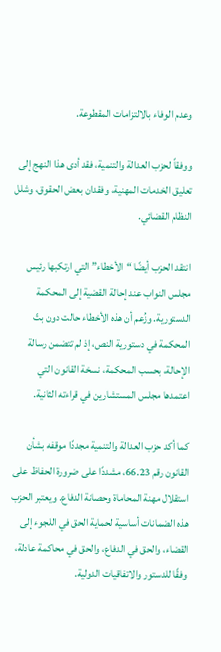وعدم الوفاء بالالتزامات المقطوعة.

ووفقاً لحزب العدالة والتنمية، فقد أدى هذا النهج إلى تعليق الخدمات المهنية، وفقدان بعض الحقوق، وشلل النظام القضائي.

انتقد الحزب أيضًا “الأخطاء” التي ارتكبها رئيس مجلس النواب عند إحالة القضية إلى المحكمة الدستورية. وزُعم أن هذه الأخطاء حالت دون بتّ المحكمة في دستورية النص، إذ لم تتضمن رسالة الإحالة، بحسب المحكمة، نسخة القانون التي اعتمدها مجلس المستشارين في قراءته الثانية.

كما أكد حزب العدالة والتنمية مجددًا موقفه بشأن القانون رقم 66.23، مشددًا على ضرورة الحفاظ على استقلال مهنة المحاماة وحصانة الدفاع. ويعتبر الحزب هذه الضمانات أساسية لحماية الحق في اللجوء إلى القضاء، والحق في الدفاع، والحق في محاكمة عادلة، وفقًا للدستور والاتفاقيات الدولية.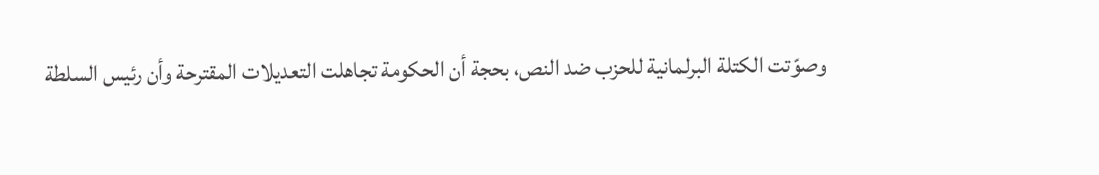وصوّتت الكتلة البرلمانية للحزب ضد النص، بحجة أن الحكومة تجاهلت التعديلات المقترحة وأن رئيس السلطة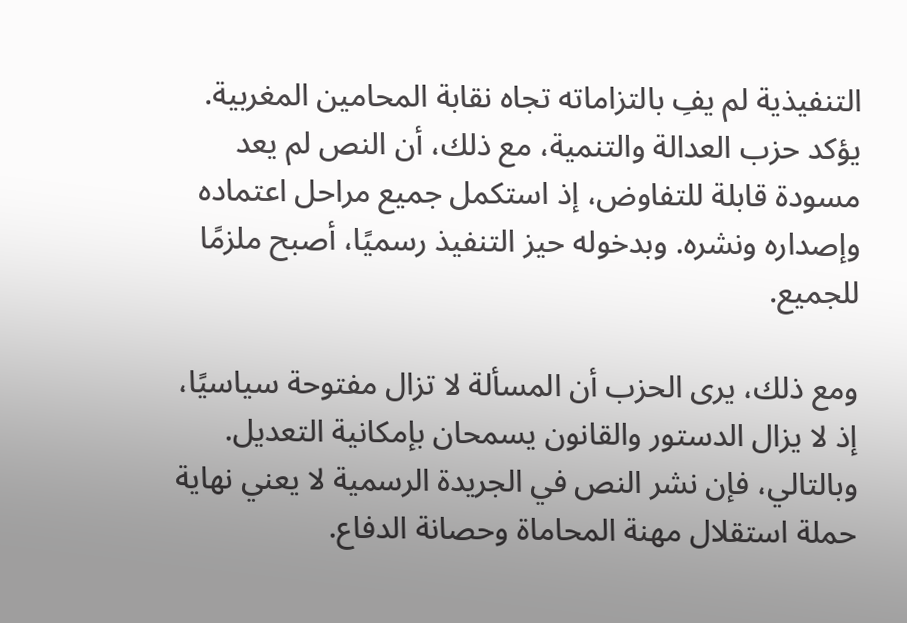التنفيذية لم يفِ بالتزاماته تجاه نقابة المحامين المغربية. يؤكد حزب العدالة والتنمية، مع ذلك، أن النص لم يعد مسودة قابلة للتفاوض، إذ استكمل جميع مراحل اعتماده وإصداره ونشره. وبدخوله حيز التنفيذ رسميًا، أصبح ملزمًا للجميع.

ومع ذلك، يرى الحزب أن المسألة لا تزال مفتوحة سياسيًا، إذ لا يزال الدستور والقانون يسمحان بإمكانية التعديل. وبالتالي، فإن نشر النص في الجريدة الرسمية لا يعني نهاية حملة استقلال مهنة المحاماة وحصانة الدفاع.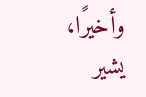وأخيرًا، يشير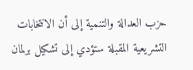حزب العدالة والتنمية إلى أن الانتخابات التشريعية المقبلة ستؤدي إلى تشكيل برلمان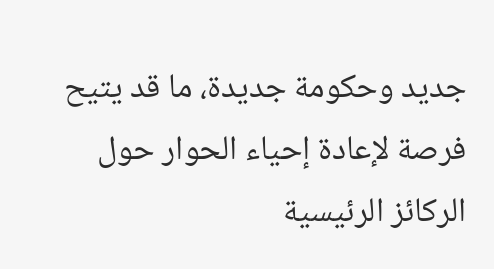جديد وحكومة جديدة، ما قد يتيح فرصة لإعادة إحياء الحوار حول الركائز الرئيسية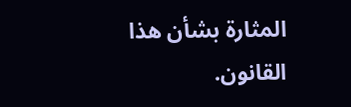المثارة بشأن هذا القانون.